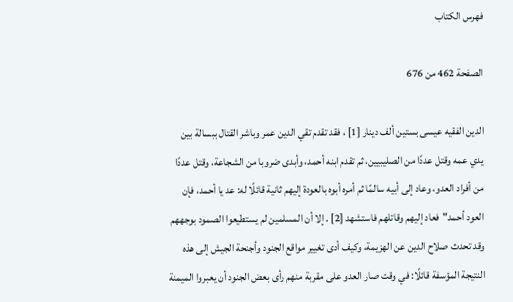فهرس الكتاب

الصفحة 462 من 676

الدين الفقيه عيسى بستين ألف دينار [1] ، فقد تقدم تقي الدين عمر وباشر القتال ببسالة بين يدي عمه وقتل عددًا من الصليبيين، ثم تقدم ابنه أحمد، وأبدى ضروبا من الشجاعة، وقتل عددًا من أفراد العدو، وعاد إلى أبيه سالمًا ثم أمره أبوه بالعودة إليهم ثانية قائلًا له: عد يا أحمد، فإن العود أحمد"فعاد إليهم وقاتلهم فاستشهد [2] . إلا أن المسلمين لم يستطيعوا الصمود بوجههم وقد تحدث صلاح الدين عن الهزيمة، وكيف أدى تغيير مواقع الجنود وأجنحة الجيش إلى هذه النتيجة المؤسفة قائلًا: في وقت صار العدو على مقربة منهم رأى بعض الجنود أن يعبروا الميمنة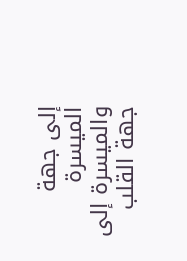إلى جهة الميسرة والميسرة إلى جهة القلب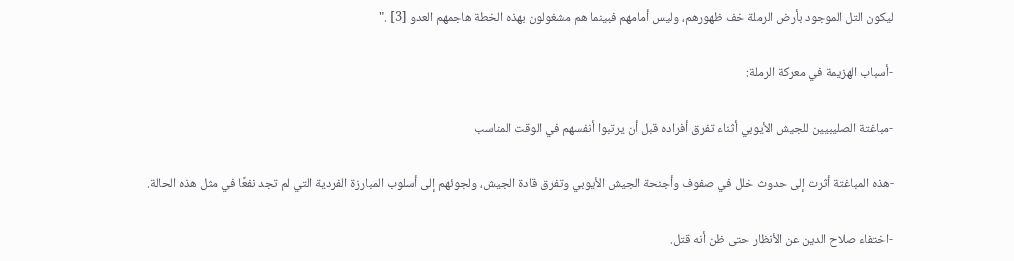ليكون التل الموجود بأرض الرملة خف ظهورهم، وليس أمامهم فبينما هم مشغولون بهذه الخطة هاجمهم العدو [3] ."

-أسباب الهزيمة في معركة الرملة:

-مباغتة الصليبيين للجيش الأيوبي أثناء تفرق أفراده قبل أن يرتبوا أنفسهم في الوقت المناسب

-هذه المباغتة أثرت إلى حدوث خلل في صفوف وأجنحة الجيش الأيوبي وتفرق قادة الجيش، ولجوئهم إلى أسلوب المبارزة الفردية التي لم تجد نفعًا في مثل هذه الحالة.

-اختفاء صلاح الدين عن الأنظار حتى ظن أنه قتل.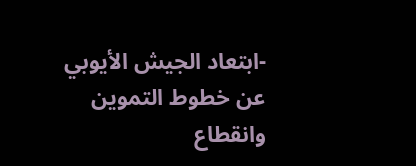-ابتعاد الجيش الأيوبي عن خطوط التموين وانقطاع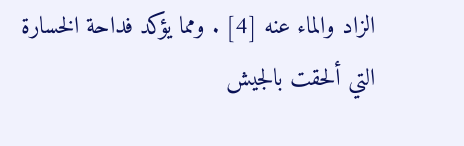الزاد والماء عنه [4] . ومما يؤكد فداحة الخسارة التي ألحقت بالجيش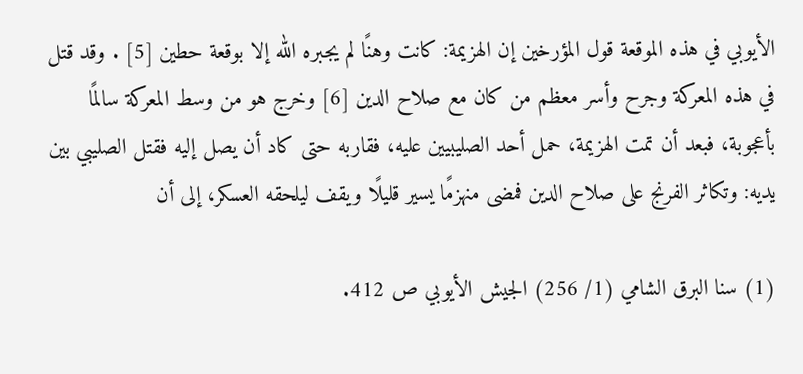الأيوبي في هذه الموقعة قول المؤرخين إن الهزيمة: كانت وهنًا لم يجبره الله إلا بوقعة حطين [5] . وقد قتل في هذه المعركة وجرح وأسر معظم من كان مع صلاح الدين [6] وخرج هو من وسط المعركة سالمًا بأعجوبة، فبعد أن تمت الهزيمة، حمل أحد الصليبيين عليه، فقاربه حتى كاد أن يصل إليه فقتل الصليبي بين يديه: وتكاثر الفرنج على صلاح الدين فمضى منهزمًا يسير قليلًا ويقف ليلحقه العسكر، إلى أن

(1) سنا البرق الشامي (1/ 256) الجيش الأيوبي ص 412.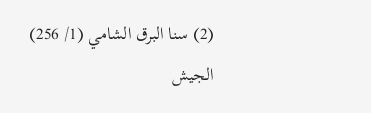(2) سنا البرق الشامي (1/ 256) الجيش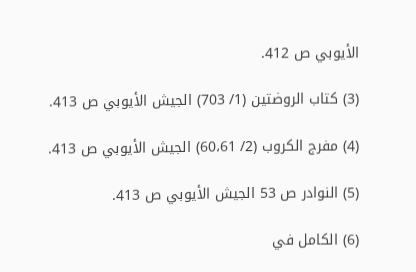الأيوبي ص 412.

(3) كتاب الروضتين (1/ 703) الجيش الأيوبي ص 413.

(4) مفرج الكروب (2/ 60،61) الجيش الأيوبي ص 413.

(5) النوادر ص 53 الجيش الأيوبي ص 413.

(6) الكامل في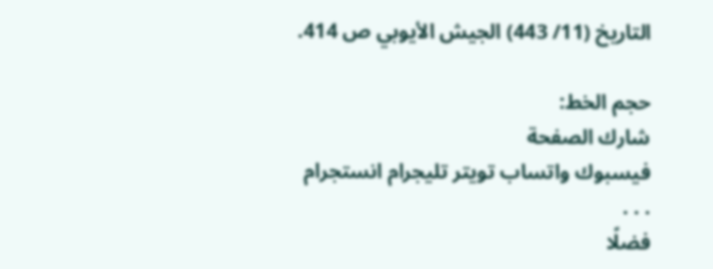التاريخ (11/ 443) الجيش الأيوبي ص 414.

حجم الخط:
شارك الصفحة
فيسبوك واتساب تويتر تليجرام انستجرام
. . .
فضلًا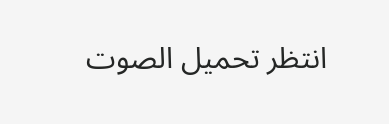انتظر تحميل الصوت